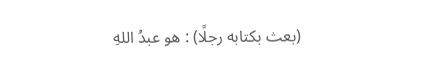(بعث بكتابه رجلًا) : هو عبدُ اللهِ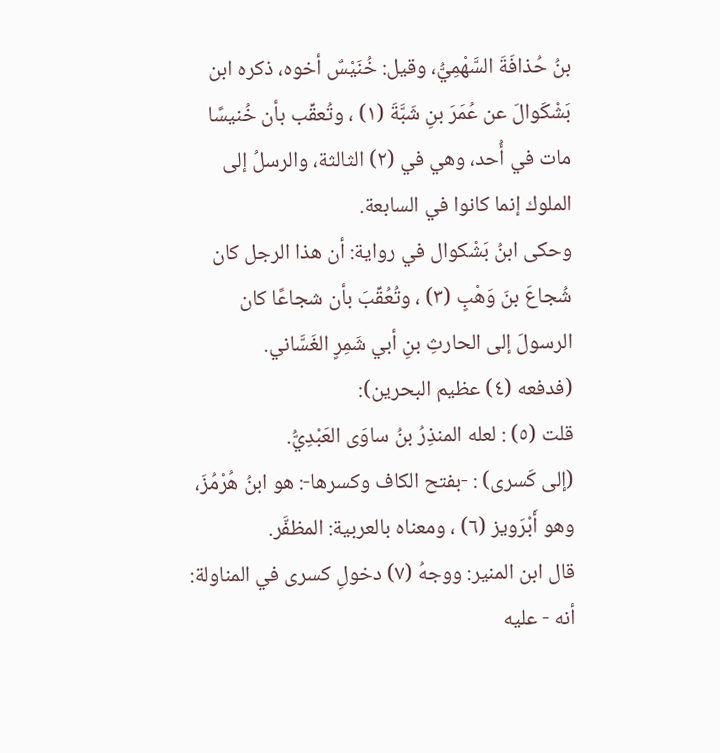بنُ حُذافَةَ السَّهْمِيُّ، وقيل: خُنَيْسٌ أخوه، ذكره ابن بَشْكَوالَ عن عُمَرَ بنِ شَبَّةَ (١) ، وتُعقِّب بأن خُنيسًا مات في أُحد، وهي في (٢) الثالثة، والرسلُ إلى الملوك إنما كانوا في السابعة.
وحكى ابنُ بَشْكوال في رواية: أن هذا الرجل كان شُجاعَ بنَ وَهْبٍ (٣) ، وتُعُقِّبَ بأن شجاعًا كان الرسولَ إلى الحارثِ بنِ أبي شَمِرٍ الغَسَّاني.
(فدفعه (٤) عظيم البحرين):
قلت (٥) : لعله المنذِرُ بنُ ساوَى العَبْدِيُّ.
(إلى كَسرى) : -بفتح الكاف وكسرها-: هو ابنُ هُرْمُزَ، وهو أَبْرَويز (٦) ، ومعناه بالعربية: المظفَّر.
قال ابن المنير: ووجهُ (٧) دخولِ كسرى في المناولة: أنه - عليه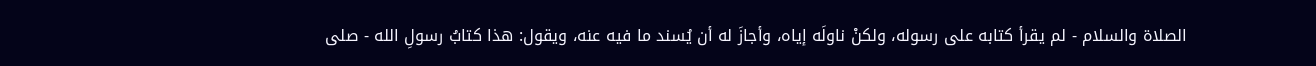الصلاة والسلام - لم يقرأ كتابه على رسوله، ولكنْ ناولَه إياه، وأجازَ له أن يُسند ما فيه عنه، ويقول: هذا كتابُ رسولِ الله - صلى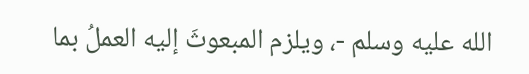الله عليه وسلم -، ويلزم المبعوثَ إليه العملُ بما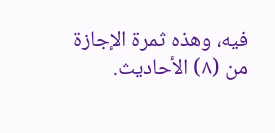فيه، وهذه ثمرة الإجازة من (٨) الأحاديث.